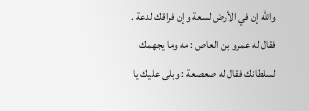والله إن في الأرض لسعة وإن فراقك لدعة . فقال له عمرو بن العاص : مه وما يجهمك لسلطانك فقال له صعصعة : وبلى عليك يا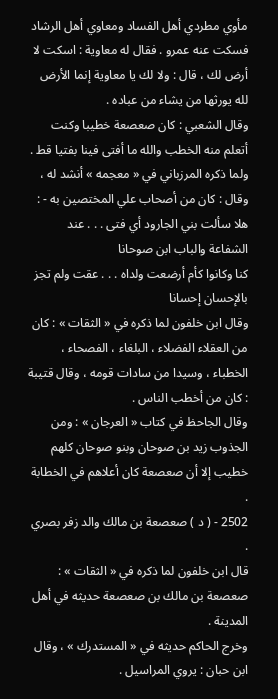مأوي مطردي أهل الفساد ومعاوي أهل الرشاد فسكت عنه عمرو . فقال له معاوية : اسكت لا أرض لك ، قال : ولا لك يا معاوية إنما الأرض لله يورثها من يشاء من عباده .
وقال الشعبي : كان صعصعة خطيبا وكنت أتعلم منه الخطب والله ما أفتى فينا بفتيا قط .
ولما ذكره المرزباني في « معجمه » أنشد له ، وقال : كان من أصحاب علي المختصين به - :
هلا سألت بني الجارود أي فتى . . . عند الشفاعة والباب ابن صوحانا
كنا وكانوا كأم أرضعت ولداه . . . عقت ولم تجز بالإحسان إحسانا
وقال ابن خلفون لما ذكره في « الثقات » : كان من العقلاء الفضلاء ، البلغاء ، الفصحاء ، الخطباء ، وسيدا من سادات قومه ، وقال قتيبة : كان من أخطب الناس .
وقال الجاحظ في كتاب « العرجان » : ومن الجذوب زيد بن صوحان وبنو صوحان كلهم خطيب إلا أن صعصعة كان أعلاهم في الخطابة .
2502 - ( د ) صعصعة بن مالك والد زفر بصري .
قال ابن خلفون لما ذكره في « الثقات » : صعصعة بن مالك بن صعصعة حديثه في أهل المدينة .
وخرج الحاكم حديثه في « المستدرك » ، وقال ابن حبان : يروي المراسيل .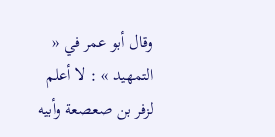وقال أبو عمر في « التمهيد » : لا أعلم لزفر بن صعصعة وأبيه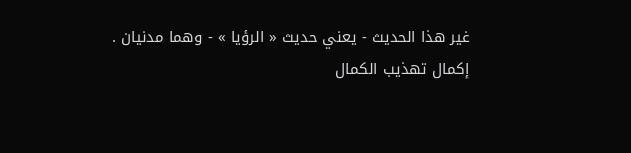غير هذا الحديث - يعني حديث « الرؤيا » - وهما مدنيان .
إكمال تهذيب الكمال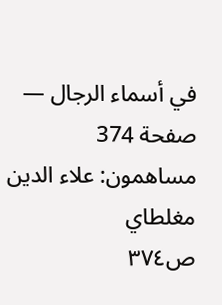في أسماء الرجال — صفحة 374
مساهمون: علاء الدين مغلطاي
ص٣٧٤